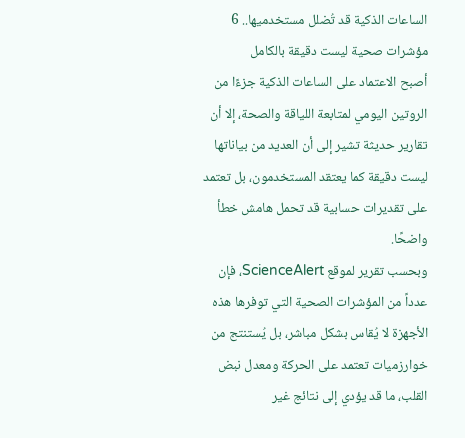الساعات الذكية قد تُضلل مستخدميها.. 6 مؤشرات صحية ليست دقيقة بالكامل
أصبح الاعتماد على الساعات الذكية جزءًا من الروتين اليومي لمتابعة اللياقة والصحة، إلا أن تقارير حديثة تشير إلى أن العديد من بياناتها ليست دقيقة كما يعتقد المستخدمون، بل تعتمد على تقديرات حسابية قد تحمل هامش خطأ واضحًا.
وبحسب تقرير لموقع ScienceAlert، فإن عدداً من المؤشرات الصحية التي توفرها هذه الأجهزة لا يُقاس بشكل مباشر، بل يُستنتج من خوارزميات تعتمد على الحركة ومعدل نبض القلب، ما قد يؤدي إلى نتائج غير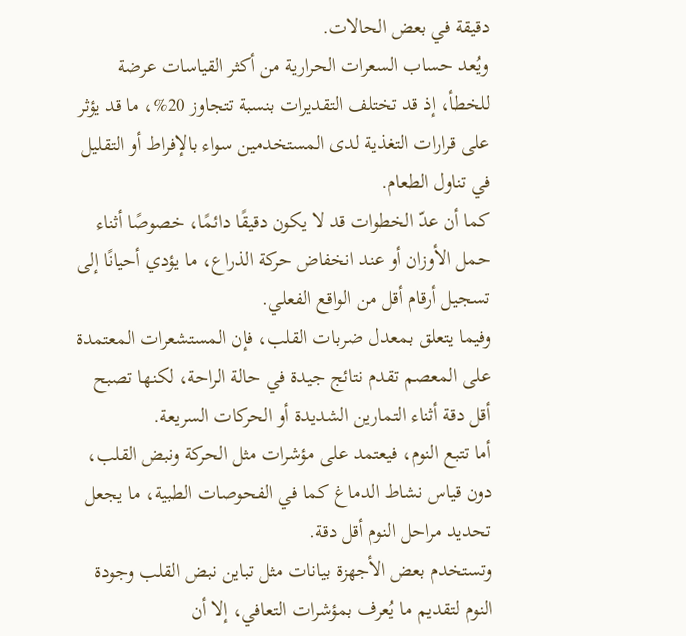دقيقة في بعض الحالات.
ويُعد حساب السعرات الحرارية من أكثر القياسات عرضة للخطأ، إذ قد تختلف التقديرات بنسبة تتجاوز 20%، ما قد يؤثر على قرارات التغذية لدى المستخدمين سواء بالإفراط أو التقليل في تناول الطعام.
كما أن عدّ الخطوات قد لا يكون دقيقًا دائمًا، خصوصًا أثناء حمل الأوزان أو عند انخفاض حركة الذراع، ما يؤدي أحيانًا إلى تسجيل أرقام أقل من الواقع الفعلي.
وفيما يتعلق بمعدل ضربات القلب، فإن المستشعرات المعتمدة على المعصم تقدم نتائج جيدة في حالة الراحة، لكنها تصبح أقل دقة أثناء التمارين الشديدة أو الحركات السريعة.
أما تتبع النوم، فيعتمد على مؤشرات مثل الحركة ونبض القلب، دون قياس نشاط الدماغ كما في الفحوصات الطبية، ما يجعل تحديد مراحل النوم أقل دقة.
وتستخدم بعض الأجهزة بيانات مثل تباين نبض القلب وجودة النوم لتقديم ما يُعرف بمؤشرات التعافي، إلا أن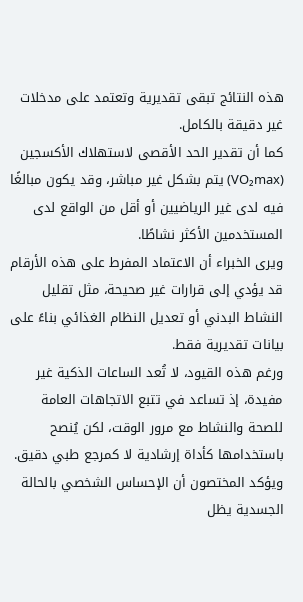هذه النتائج تبقى تقديرية وتعتمد على مدخلات غير دقيقة بالكامل.
كما أن تقدير الحد الأقصى لاستهلاك الأكسجين (VO₂max) يتم بشكل غير مباشر، وقد يكون مبالغًا فيه لدى غير الرياضيين أو أقل من الواقع لدى المستخدمين الأكثر نشاطًا.
ويرى الخبراء أن الاعتماد المفرط على هذه الأرقام قد يؤدي إلى قرارات غير صحيحة، مثل تقليل النشاط البدني أو تعديل النظام الغذائي بناءً على بيانات تقديرية فقط.
ورغم هذه القيود، لا تُعد الساعات الذكية غير مفيدة، إذ تساعد في تتبع الاتجاهات العامة للصحة والنشاط مع مرور الوقت، لكن يُنصح باستخدامها كأداة إرشادية لا كمرجع طبي دقيق.
ويؤكد المختصون أن الإحساس الشخصي بالحالة الجسدية يظل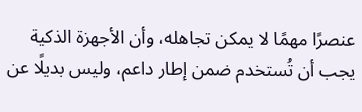عنصرًا مهمًا لا يمكن تجاهله، وأن الأجهزة الذكية يجب أن تُستخدم ضمن إطار داعم، وليس بديلًا عن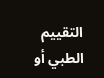التقييم الطبي أو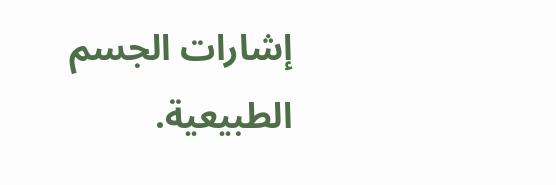إشارات الجسم الطبيعية.